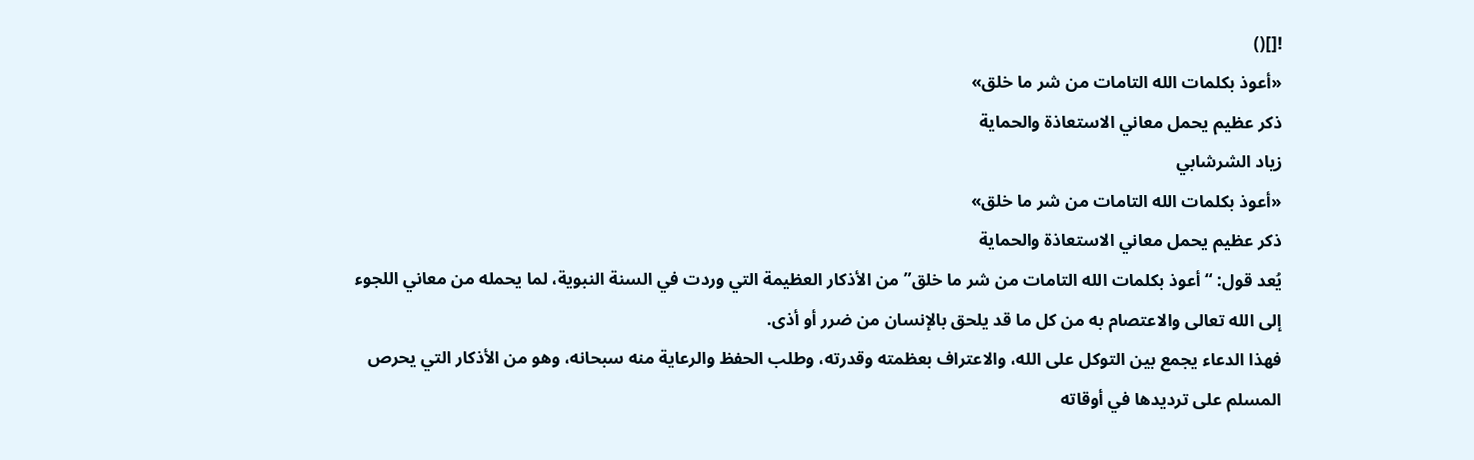![]()
«أعوذ بكلمات الله التامات من شر ما خلق»
ذكر عظيم يحمل معاني الاستعاذة والحماية
زياد الشرشابي
«أعوذ بكلمات الله التامات من شر ما خلق»
ذكر عظيم يحمل معاني الاستعاذة والحماية
يُعد قول: “أعوذ بكلمات الله التامات من شر ما خلق” من الأذكار العظيمة التي وردت في السنة النبوية، لما يحمله من معاني اللجوء إلى الله تعالى والاعتصام به من كل ما قد يلحق بالإنسان من ضرر أو أذى.
فهذا الدعاء يجمع بين التوكل على الله، والاعتراف بعظمته وقدرته، وطلب الحفظ والرعاية منه سبحانه، وهو من الأذكار التي يحرص المسلم على ترديدها في أوقاته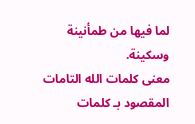لما فيها من طمأنينة وسكينة.
معنى كلمات الله التامات
المقصود بـ كلمات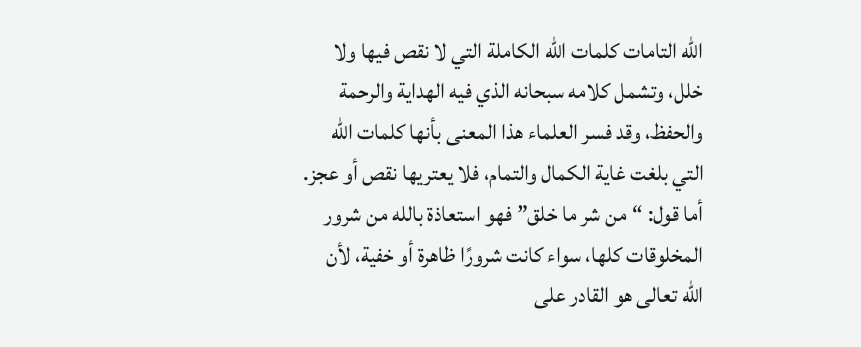الله التامات كلمات الله الكاملة التي لا نقص فيها ولا خلل، وتشمل كلامه سبحانه الذي فيه الهداية والرحمة والحفظ، وقد فسر العلماء هذا المعنى بأنها كلمات الله التي بلغت غاية الكمال والتمام، فلا يعتريها نقص أو عجز.
أما قول: “من شر ما خلق” فهو استعاذة بالله من شرور المخلوقات كلها، سواء كانت شرورًا ظاهرة أو خفية، لأن الله تعالى هو القادر على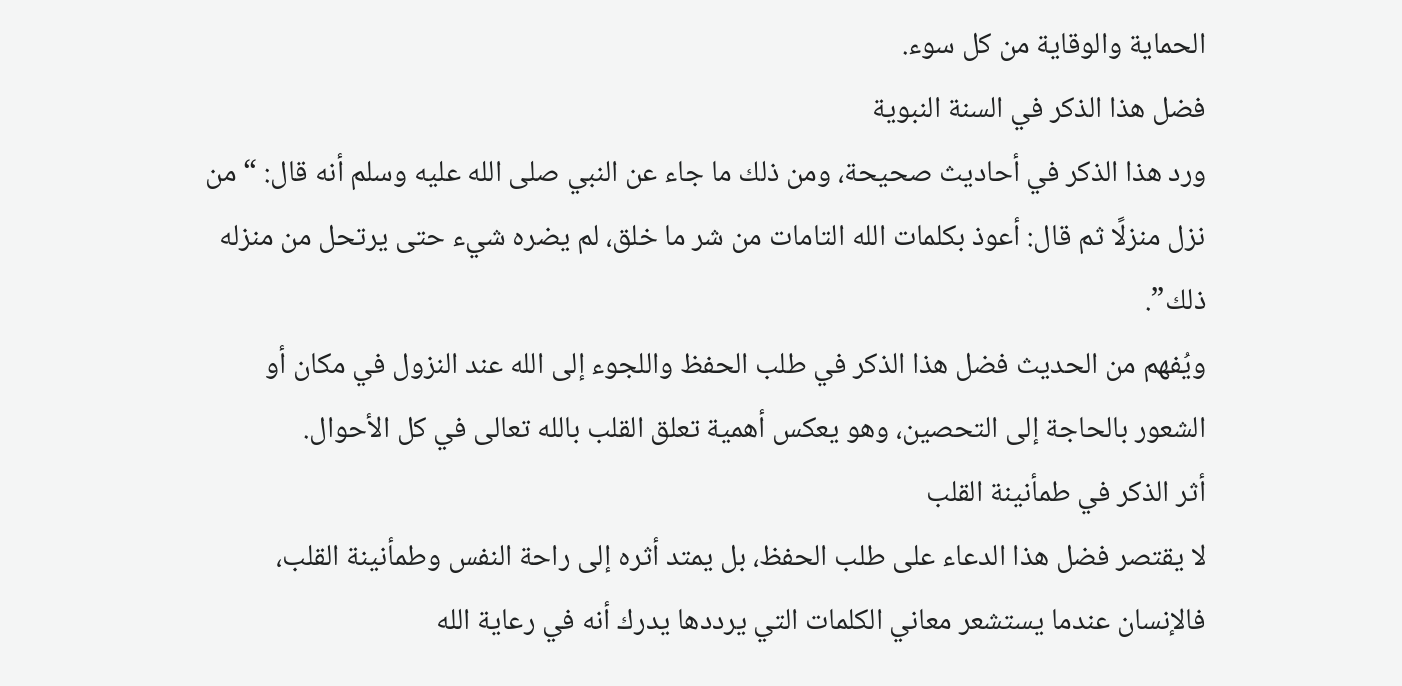الحماية والوقاية من كل سوء.
فضل هذا الذكر في السنة النبوية
ورد هذا الذكر في أحاديث صحيحة، ومن ذلك ما جاء عن النبي صلى الله عليه وسلم أنه قال: “من نزل منزلًا ثم قال: أعوذ بكلمات الله التامات من شر ما خلق، لم يضره شيء حتى يرتحل من منزله ذلك”.
ويُفهم من الحديث فضل هذا الذكر في طلب الحفظ واللجوء إلى الله عند النزول في مكان أو الشعور بالحاجة إلى التحصين، وهو يعكس أهمية تعلق القلب بالله تعالى في كل الأحوال.
أثر الذكر في طمأنينة القلب
لا يقتصر فضل هذا الدعاء على طلب الحفظ، بل يمتد أثره إلى راحة النفس وطمأنينة القلب، فالإنسان عندما يستشعر معاني الكلمات التي يرددها يدرك أنه في رعاية الله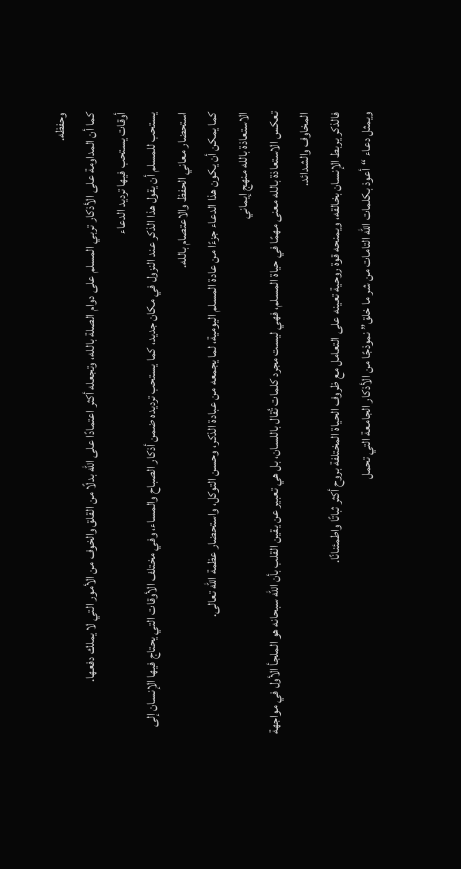وحفظه.
كما أن المداومة على الأذكار تربي المسلم على دوام الصلة بالله، وتجعله أكثر اعتمادًا على الله بدلًا من القلق والخوف من الأمور التي لا يملك دفعها.
أوقات يستحب فيها ترديد الدعاء
يستحب للمسلم أن يقول هذا الذكر عند النزول في مكان جديد، كما يستحب ترديده ضمن أذكار الصباح والمساء، وفي مختلف الأوقات التي يحتاج فيها الإنسان إلى استحضار معاني الحفظ والاعتصام بالله.
كما يمكن أن يكون هذا الدعاء جزءًا من عادة المسلم اليومية، لما يجمعه من عبادة الذكر، وحسن التوكل، واستحضار عظمة الله تعالى.
الاستعاذة بالله منهج إيماني
تعكس الاستعاذة بالله معنى مهمًا في حياة المسلم، فهي ليست مجرد كلمات تُقال باللسان، بل هي تعبير عن يقين القلب بأن الله سبحانه هو الملجأ الأول في مواجهة المخاوف والشدائد.
فالذكر يربط الإنسان بخالقه، ويمنحه قوة روحية تعينه على التعامل مع ظروف الحياة المختلفة بروح أكثر ثباتًا واطمئنانًا.
ويمثل دعاء “أعوذ بكلمات الله التامات من شر ما خلق” نموذجًا من الأذكار الجامعة التي تحمل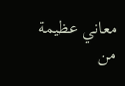معاني عظيمة من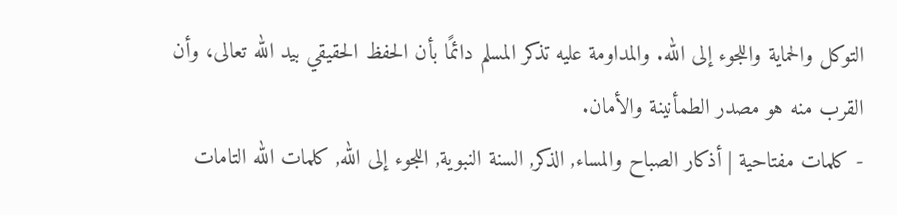التوكل والحماية واللجوء إلى الله. والمداومة عليه تذكر المسلم دائمًا بأن الحفظ الحقيقي بيد الله تعالى، وأن القرب منه هو مصدر الطمأنينة والأمان.
- كلمات مفتاحية | أذكار الصباح والمساء, الذكر, السنة النبوية, اللجوء إلى الله, كلمات الله التامات